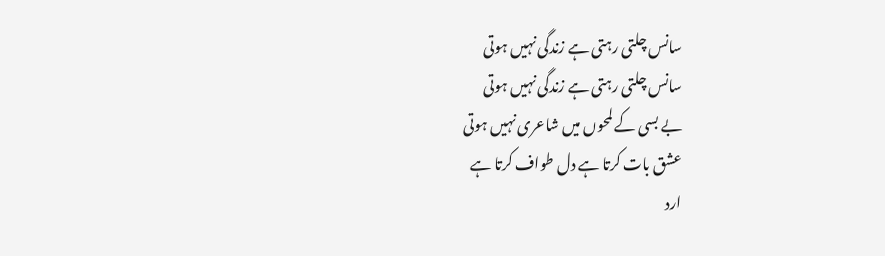سانس چلتی رہتی ہے زندگی نہیں ہوتی
سانس چلتی رہتی ہے زندگی نہیں ہوتی
بے بسی کے لمحوں میں شاعری نہیں ہوتی
عشق بات کرتا ہے دل طواف کرتا ہے
ارد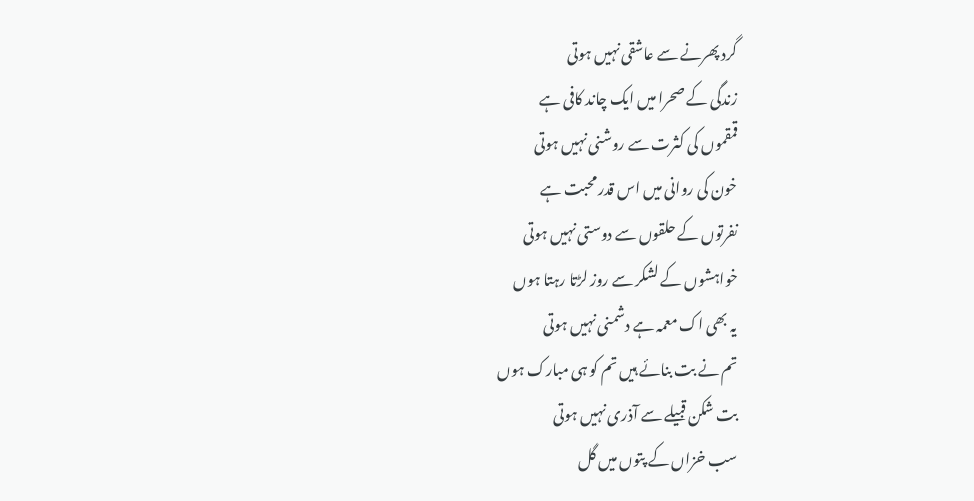گرد پھرنے سے عاشقی نہیں ہوتی
زندگی کے صحرا میں ایک چاند کافی ہے
قمقموں کی کثرت سے روشنی نہیں ہوتی
خون کی روانی میں اس قدر محبت ہے
نفرتوں کے حلقوں سے دوستی نہیں ہوتی
خواہشوں کے لشکر سے روز لڑتا رہتا ہوں
یہ بھی اک معمہ ہے دشمنی نہیں ہوتی
تم نے بت بنائے ہیں تم کو ہی مبارک ہوں
بت شکن قبیلے سے آذری نہیں ہوتی
سب خزاں کے پتوں میں گل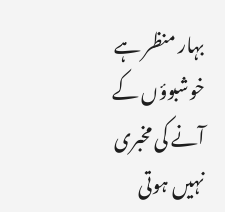بہار منظر ہے
خوشبوؤں کے آنے کی مخبری نہیں ہوتی